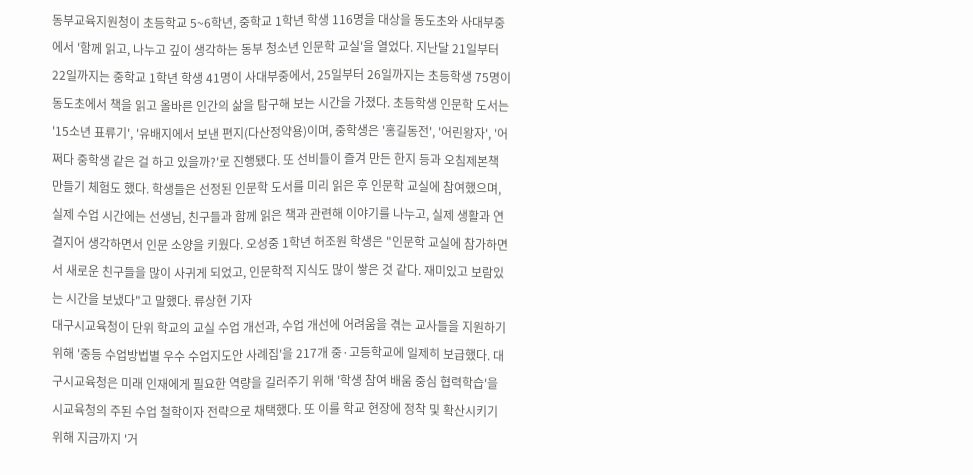동부교육지원청이 초등학교 5~6학년, 중학교 1학년 학생 116명을 대상을 동도초와 사대부중에서 '함께 읽고, 나누고 깊이 생각하는 동부 청소년 인문학 교실'을 열었다. 지난달 21일부터 22일까지는 중학교 1학년 학생 41명이 사대부중에서, 25일부터 26일까지는 초등학생 75명이 동도초에서 책을 읽고 올바른 인간의 삶을 탐구해 보는 시간을 가졌다. 초등학생 인문학 도서는 '15소년 표류기', '유배지에서 보낸 편지(다산정약용)이며, 중학생은 '홍길동전', '어린왕자', '어쩌다 중학생 같은 걸 하고 있을까?'로 진행됐다. 또 선비들이 즐겨 만든 한지 등과 오침제본책 만들기 체험도 했다. 학생들은 선정된 인문학 도서를 미리 읽은 후 인문학 교실에 참여했으며, 실제 수업 시간에는 선생님, 친구들과 함께 읽은 책과 관련해 이야기를 나누고, 실제 생활과 연결지어 생각하면서 인문 소양을 키웠다. 오성중 1학년 허조원 학생은 "인문학 교실에 참가하면서 새로운 친구들을 많이 사귀게 되었고, 인문학적 지식도 많이 쌓은 것 같다. 재미있고 보람있는 시간을 보냈다"고 말했다. 류상현 기자
대구시교육청이 단위 학교의 교실 수업 개선과, 수업 개선에 어려움을 겪는 교사들을 지원하기 위해 '중등 수업방법별 우수 수업지도안 사례집'을 217개 중·고등학교에 일제히 보급했다. 대구시교육청은 미래 인재에게 필요한 역량을 길러주기 위해 '학생 참여 배움 중심 협력학습'을 시교육청의 주된 수업 철학이자 전략으로 채택했다. 또 이를 학교 현장에 정착 및 확산시키기 위해 지금까지 '거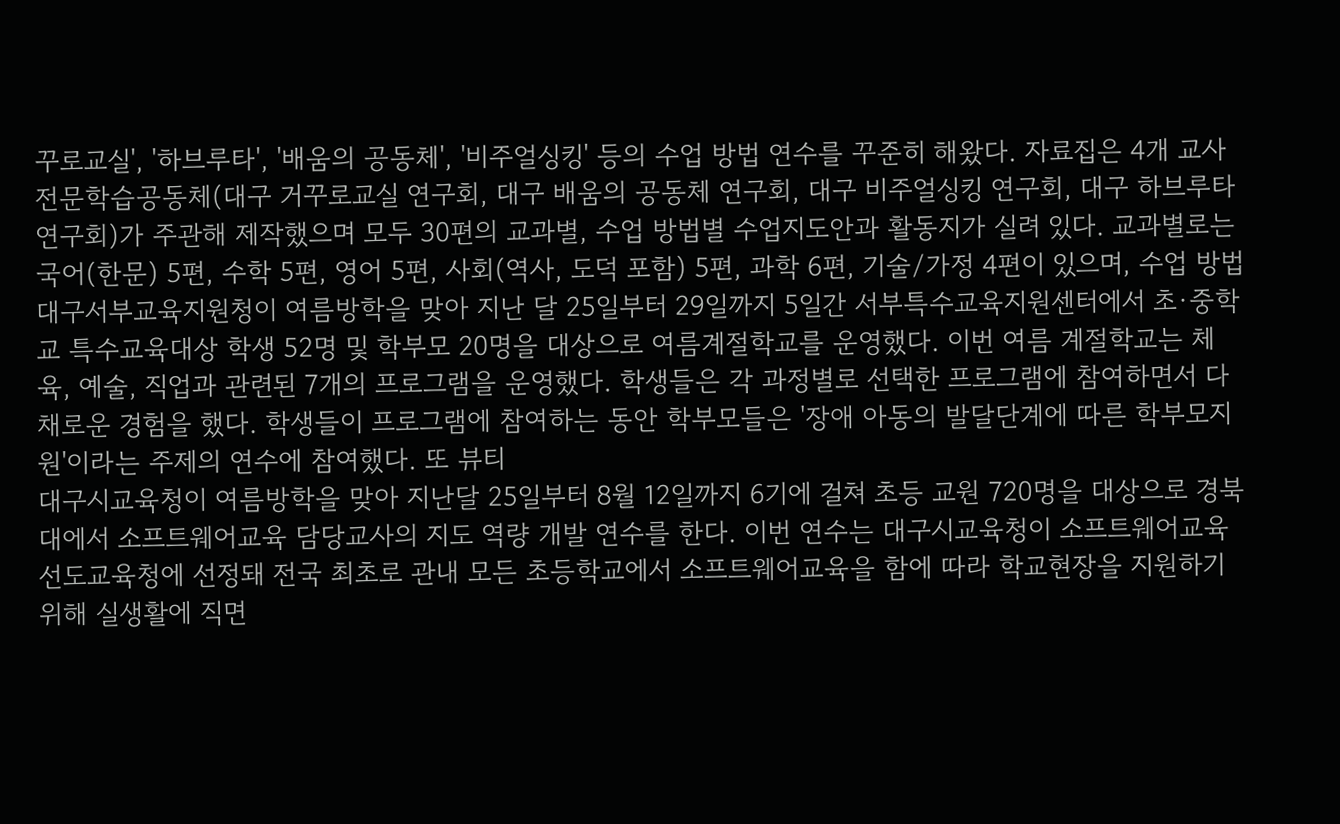꾸로교실', '하브루타', '배움의 공동체', '비주얼싱킹' 등의 수업 방법 연수를 꾸준히 해왔다. 자료집은 4개 교사 전문학습공동체(대구 거꾸로교실 연구회, 대구 배움의 공동체 연구회, 대구 비주얼싱킹 연구회, 대구 하브루타 연구회)가 주관해 제작했으며 모두 30편의 교과별, 수업 방법별 수업지도안과 활동지가 실려 있다. 교과별로는 국어(한문) 5편, 수학 5편, 영어 5편, 사회(역사, 도덕 포함) 5편, 과학 6편, 기술/가정 4편이 있으며, 수업 방법
대구서부교육지원청이 여름방학을 맞아 지난 달 25일부터 29일까지 5일간 서부특수교육지원센터에서 초·중학교 특수교육대상 학생 52명 및 학부모 20명을 대상으로 여름계절학교를 운영했다. 이번 여름 계절학교는 체육, 예술, 직업과 관련된 7개의 프로그램을 운영했다. 학생들은 각 과정별로 선택한 프로그램에 참여하면서 다채로운 경험을 했다. 학생들이 프로그램에 참여하는 동안 학부모들은 '장애 아동의 발달단계에 따른 학부모지원'이라는 주제의 연수에 참여했다. 또 뷰티
대구시교육청이 여름방학을 맞아 지난달 25일부터 8월 12일까지 6기에 걸쳐 초등 교원 720명을 대상으로 경북대에서 소프트웨어교육 담당교사의 지도 역량 개발 연수를 한다. 이번 연수는 대구시교육청이 소프트웨어교육 선도교육청에 선정돼 전국 최초로 관내 모든 초등학교에서 소프트웨어교육을 함에 따라 학교현장을 지원하기 위해 실생활에 직면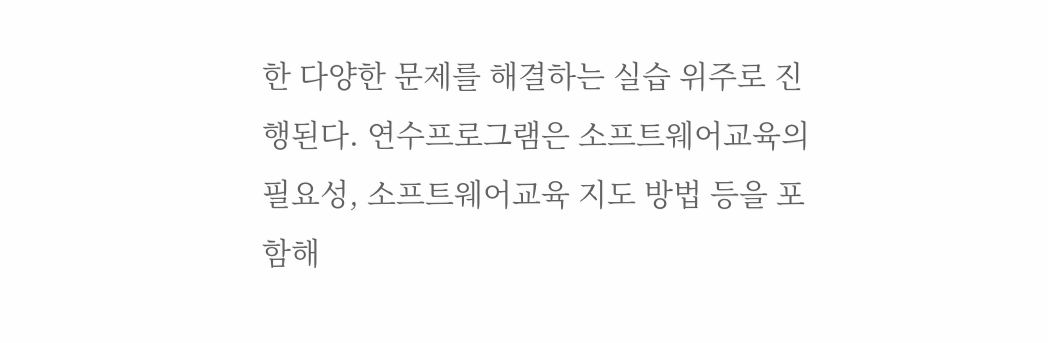한 다양한 문제를 해결하는 실습 위주로 진행된다. 연수프로그램은 소프트웨어교육의 필요성, 소프트웨어교육 지도 방법 등을 포함해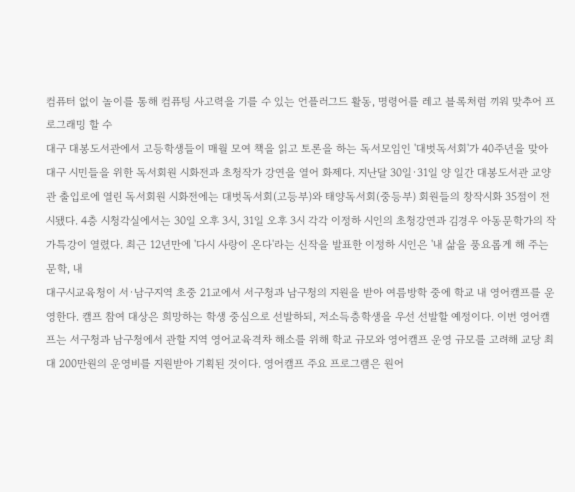컴퓨터 없이 놀이를 통해 컴퓨팅 사고력을 기를 수 있는 언플러그드 활동, 명령어를 레고 블록처럼 끼워 맞추어 프로그래밍 할 수
대구 대봉도서관에서 고등학생들이 매월 모여 책을 읽고 토론을 하는 독서모임인 '대벗독서회'가 40주년을 맞아 대구 시민들을 위한 독서회원 시화전과 초청작가 강연을 열어 화제다. 지난달 30일·31일 양 일간 대봉도서관 교양관 출입로에 열린 독서회원 시화전에는 대벗독서회(고등부)와 태양독서회(중등부) 회원들의 창작시화 35점이 전시됐다. 4층 시청각실에서는 30일 오후 3시, 31일 오후 3시 각각 이정하 시인의 초청강연과 김경우 아동문학가의 작가특강이 열렸다. 최근 12년만에 '다시 사랑이 온다'라는 신작을 발표한 이정하 시인은 '내 삶을 풍요롭게 해 주는 문학, 내
대구시교육청이 서·남구지역 초중 21교에서 서구청과 남구청의 지원을 받아 여름방학 중에 학교 내 영어캠프를 운영한다. 캠프 참여 대상은 희망하는 학생 중심으로 선발하되, 저소득층학생을 우선 선발할 예정이다. 이번 영어캠프는 서구청과 남구청에서 관할 지역 영어교육격차 해소를 위해 학교 규모와 영어캠프 운영 규모를 고려해 교당 최대 200만원의 운영비를 지원받아 기획된 것이다. 영어캠프 주요 프로그램은 원어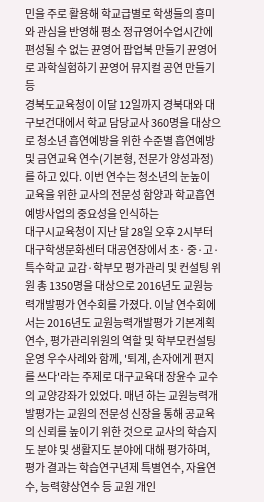민을 주로 활용해 학교급별로 학생들의 흥미와 관심을 반영해 평소 정규영어수업시간에 편성될 수 없는 뀬영어 팝업북 만들기 뀬영어로 과학실험하기 뀬영어 뮤지컬 공연 만들기 등
경북도교육청이 이달 12일까지 경북대와 대구보건대에서 학교 담당교사 360명을 대상으로 청소년 흡연예방을 위한 수준별 흡연예방 및 금연교육 연수(기본형, 전문가 양성과정)를 하고 있다. 이번 연수는 청소년의 눈높이 교육을 위한 교사의 전문성 함양과 학교흡연예방사업의 중요성을 인식하는
대구시교육청이 지난 달 28일 오후 2시부터 대구학생문화센터 대공연장에서 초· 중·고·특수학교 교감·학부모 평가관리 및 컨설팅 위원 총 1350명을 대상으로 2016년도 교원능력개발평가 연수회를 가졌다. 이날 연수회에서는 2016년도 교원능력개발평가 기본계획 연수, 평가관리위원의 역할 및 학부모컨설팅 운영 우수사례와 함께, '퇴계, 손자에게 편지를 쓰다'라는 주제로 대구교육대 장윤수 교수의 교양강좌가 있었다. 매년 하는 교원능력개발평가는 교원의 전문성 신장을 통해 공교육의 신뢰를 높이기 위한 것으로 교사의 학습지도 분야 및 생활지도 분야에 대해 평가하며, 평가 결과는 학습연구년제 특별연수, 자율연수, 능력향상연수 등 교원 개인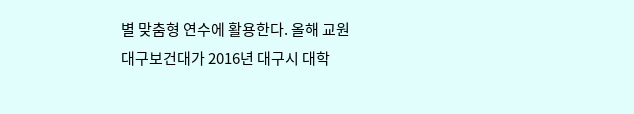별 맞춤형 연수에 활용한다. 올해 교원
대구보건대가 2016년 대구시 대학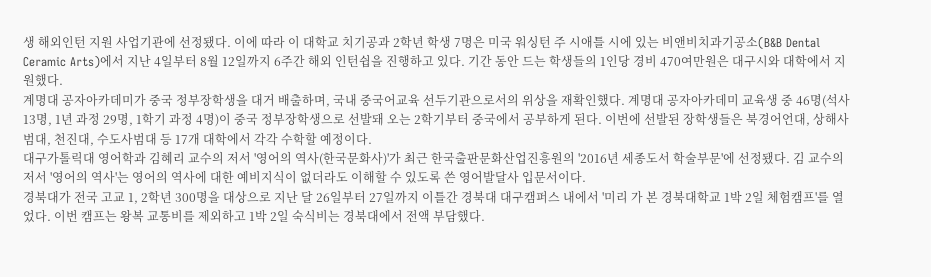생 해외인턴 지원 사업기관에 선정됐다. 이에 따라 이 대학교 치기공과 2학년 학생 7명은 미국 워싱턴 주 시애틀 시에 있는 비앤비치과기공소(B&B Dental Ceramic Arts)에서 지난 4일부터 8월 12일까지 6주간 해외 인턴쉽을 진행하고 있다. 기간 동안 드는 학생들의 1인당 경비 470여만원은 대구시와 대학에서 지원했다.
계명대 공자아카데미가 중국 정부장학생을 대거 배출하며, 국내 중국어교육 선두기관으로서의 위상을 재확인했다. 계명대 공자아카데미 교육생 중 46명(석사 13명, 1년 과정 29명, 1학기 과정 4명)이 중국 정부장학생으로 선발돼 오는 2학기부터 중국에서 공부하게 된다. 이번에 선발된 장학생들은 북경어언대, 상해사범대, 천진대, 수도사범대 등 17개 대학에서 각각 수학할 예정이다.
대구가톨릭대 영어학과 김혜리 교수의 저서 '영어의 역사(한국문화사)'가 최근 한국출판문화산업진흥원의 '2016년 세종도서 학술부문'에 선정됐다. 김 교수의 저서 '영어의 역사'는 영어의 역사에 대한 예비지식이 없더라도 이해할 수 있도록 쓴 영어발달사 입문서이다.
경북대가 전국 고교 1, 2학년 300명을 대상으로 지난 달 26일부터 27일까지 이틀간 경북대 대구캠퍼스 내에서 '미리 가 본 경북대학교 1박 2일 체험캠프'를 열었다. 이번 캠프는 왕복 교통비를 제외하고 1박 2일 숙식비는 경북대에서 전액 부담했다.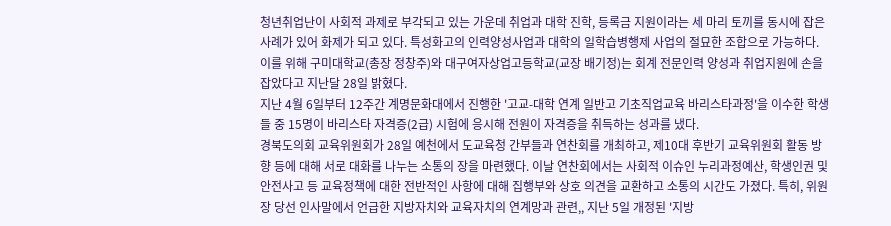청년취업난이 사회적 과제로 부각되고 있는 가운데 취업과 대학 진학, 등록금 지원이라는 세 마리 토끼를 동시에 잡은 사례가 있어 화제가 되고 있다. 특성화고의 인력양성사업과 대학의 일학습병행제 사업의 절묘한 조합으로 가능하다. 이를 위해 구미대학교(총장 정창주)와 대구여자상업고등학교(교장 배기정)는 회계 전문인력 양성과 취업지원에 손을 잡았다고 지난달 28일 밝혔다.
지난 4월 6일부터 12주간 계명문화대에서 진행한 '고교-대학 연계 일반고 기초직업교육 바리스타과정'을 이수한 학생들 중 15명이 바리스타 자격증(2급) 시험에 응시해 전원이 자격증을 취득하는 성과를 냈다.
경북도의회 교육위원회가 28일 예천에서 도교육청 간부들과 연찬회를 개최하고, 제10대 후반기 교육위원회 활동 방향 등에 대해 서로 대화를 나누는 소통의 장을 마련했다. 이날 연찬회에서는 사회적 이슈인 누리과정예산, 학생인권 및 안전사고 등 교육정책에 대한 전반적인 사항에 대해 집행부와 상호 의견을 교환하고 소통의 시간도 가졌다. 특히, 위원장 당선 인사말에서 언급한 지방자치와 교육자치의 연계망과 관련,, 지난 5일 개정된 '지방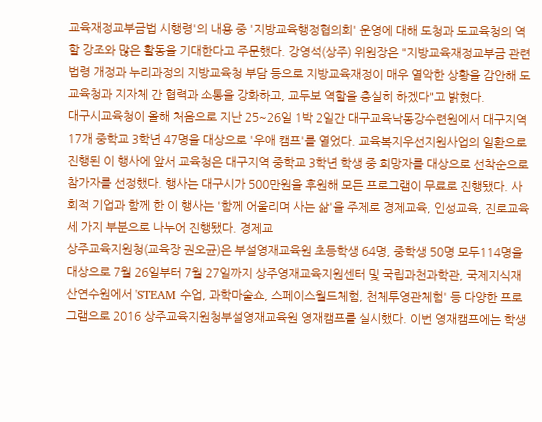교육재정교부금법 시행령'의 내용 중 '지방교육행정협의회' 운영에 대해 도청과 도교육청의 역할 강조와 많은 활동을 기대한다고 주문했다. 강영석(상주) 위원장은 "지방교육재정교부금 관련 법령 개정과 누리과정의 지방교육청 부담 등으로 지방교육재정이 매우 열악한 상황을 감안해 도교육청과 지자체 간 협력과 소통을 강화하고, 교두보 역할을 충실히 하겠다"고 밝혔다.
대구시교육청이 올해 처음으로 지난 25~26일 1박 2일간 대구교육낙동강수련원에서 대구지역 17개 중학교 3학년 47명을 대상으로 '우애 캠프'를 열었다. 교육복지우선지원사업의 일환으로 진행된 이 행사에 앞서 교육청은 대구지역 중학교 3학년 학생 중 희망자를 대상으로 선착순으로 참가자를 선정했다. 행사는 대구시가 500만원을 후원해 모든 프로그램이 무료로 진행됐다. 사회적 기업과 함께 한 이 행사는 '함께 어울리며 사는 삶'을 주제로 경제교육, 인성교육, 진로교육 세 가지 부분으로 나누어 진행됐다. 경제교
상주교육지원청(교육장 권오균)은 부설영재교육원 초등학생 64명, 중학생 50명 모두114명을 대상으로 7월 26일부터 7월 27일까지 상주영재교육지원센터 및 국립과천과학관, 국제지식재산연수원에서 'STEAM 수업, 과학마술쇼, 스페이스월드체험, 천체투영관체험' 등 다양한 프로그램으로 2016 상주교육지원청부설영재교육원 영재캠프를 실시했다. 이번 영재캠프에는 학생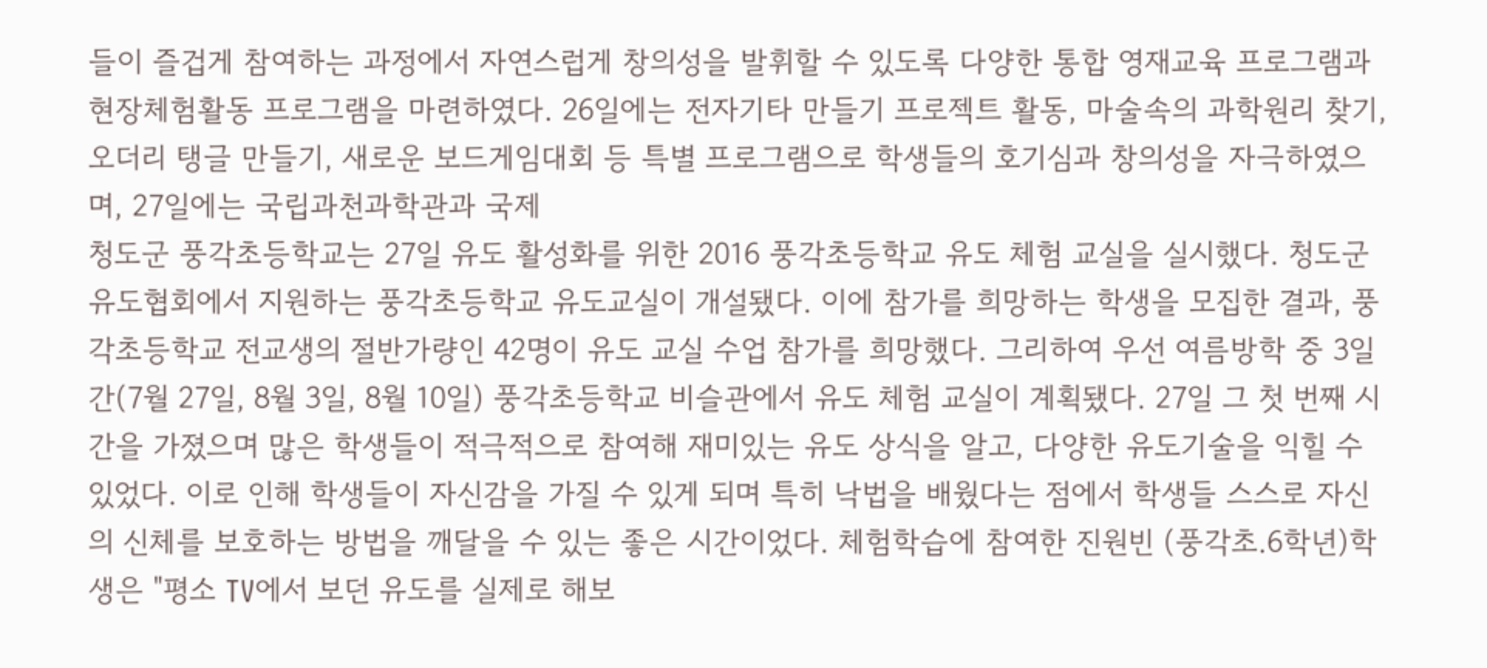들이 즐겁게 참여하는 과정에서 자연스럽게 창의성을 발휘할 수 있도록 다양한 통합 영재교육 프로그램과 현장체험활동 프로그램을 마련하였다. 26일에는 전자기타 만들기 프로젝트 활동, 마술속의 과학원리 찾기, 오더리 탱글 만들기, 새로운 보드게임대회 등 특별 프로그램으로 학생들의 호기심과 창의성을 자극하였으며, 27일에는 국립과천과학관과 국제
청도군 풍각초등학교는 27일 유도 활성화를 위한 2016 풍각초등학교 유도 체험 교실을 실시했다. 청도군 유도협회에서 지원하는 풍각초등학교 유도교실이 개설됐다. 이에 참가를 희망하는 학생을 모집한 결과, 풍각초등학교 전교생의 절반가량인 42명이 유도 교실 수업 참가를 희망했다. 그리하여 우선 여름방학 중 3일간(7월 27일, 8월 3일, 8월 10일) 풍각초등학교 비슬관에서 유도 체험 교실이 계획됐다. 27일 그 첫 번째 시간을 가졌으며 많은 학생들이 적극적으로 참여해 재미있는 유도 상식을 알고, 다양한 유도기술을 익힐 수 있었다. 이로 인해 학생들이 자신감을 가질 수 있게 되며 특히 낙법을 배웠다는 점에서 학생들 스스로 자신의 신체를 보호하는 방법을 깨달을 수 있는 좋은 시간이었다. 체험학습에 참여한 진원빈 (풍각초.6학년)학생은 "평소 TV에서 보던 유도를 실제로 해보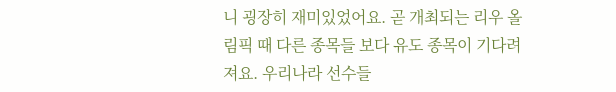니 굉장히 재미있었어요. 곧 개최되는 리우 올림픽 때 다른 종목들 보다 유도 종목이 기다려져요. 우리나라 선수들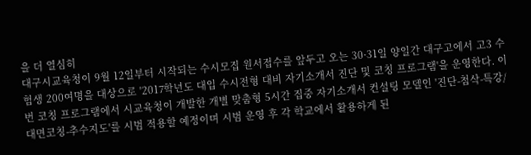을 더 열심히
대구시교육청이 9월 12일부터 시작되는 수시모집 원서접수를 앞두고 오는 30·31일 양일간 대구고에서 고3 수험생 200여명을 대상으로 '2017학년도 대입 수시전형 대비 자기소개서 진단 및 코칭 프로그램'을 운영한다. 이번 코칭 프로그램에서 시교육청이 개발한 개별 맞춤형 5시간 집중 자기소개서 컨설팅 모델인 '진단-첨삭-특강/대면코칭-추수지도'를 시범 적용할 예정이며 시범 운영 후 각 학교에서 활용하게 된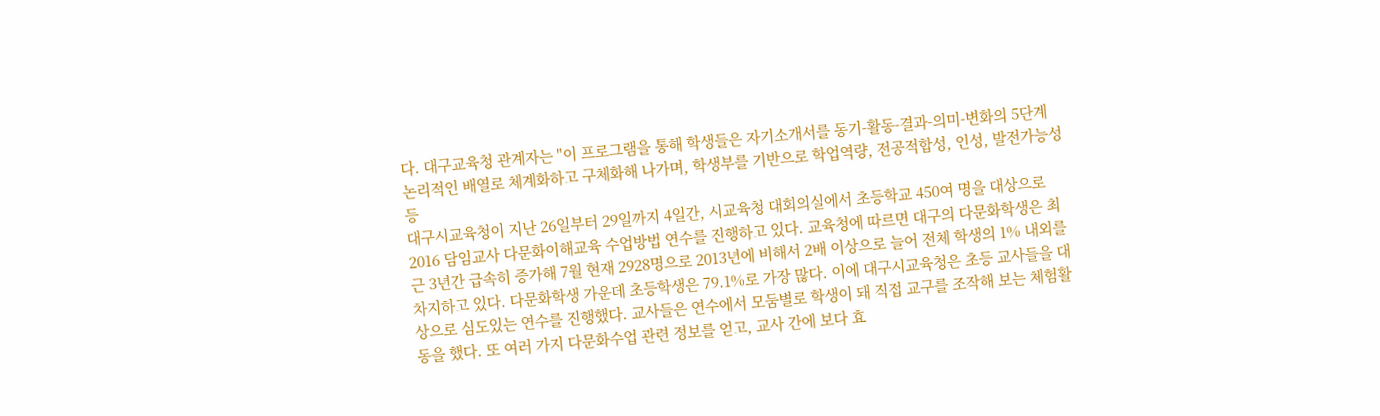다. 대구교육청 관계자는 "이 프로그램을 통해 학생들은 자기소개서를 동기-활동-결과-의미-변화의 5단계 논리적인 배열로 체계화하고 구체화해 나가며, 학생부를 기반으로 학업역량, 전공적합성, 인성, 발전가능성 등
대구시교육청이 지난 26일부터 29일까지 4일간, 시교육청 대회의실에서 초등학교 450여 명을 대상으로 2016 담임교사 다문화이해교육 수업방법 연수를 진행하고 있다. 교육청에 따르면 대구의 다문화학생은 최근 3년간 급속히 증가해 7월 현재 2928명으로 2013년에 비해서 2배 이상으로 늘어 전체 학생의 1% 내외를 차지하고 있다. 다문화학생 가운데 초등학생은 79.1%로 가장 많다. 이에 대구시교육청은 초등 교사들을 대상으로 심도있는 연수를 진행했다. 교사들은 연수에서 모둠별로 학생이 돼 직접 교구를 조작해 보는 체험활동을 했다. 또 여러 가지 다문화수업 관련 정보를 얻고, 교사 간에 보다 효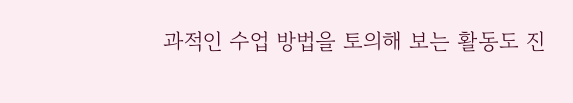과적인 수업 방법을 토의해 보는 활동도 진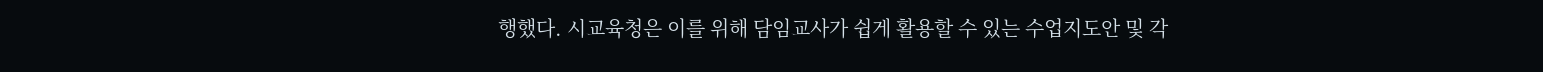행했다. 시교육청은 이를 위해 담임교사가 쉽게 활용할 수 있는 수업지도안 및 각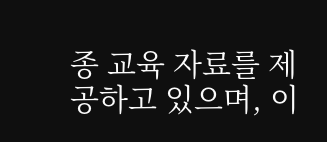종 교육 자료를 제공하고 있으며, 이